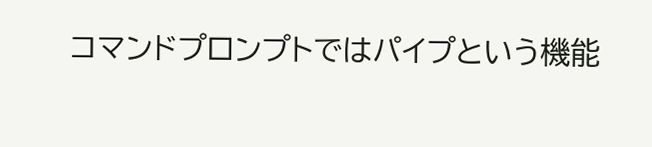コマンドプロンプトではパイプという機能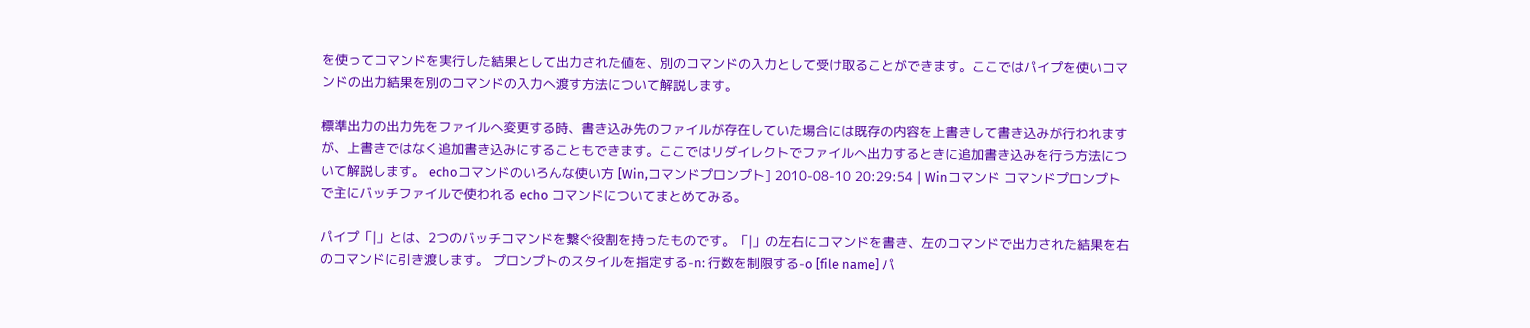を使ってコマンドを実行した結果として出力された値を、別のコマンドの入力として受け取ることができます。ここではパイプを使いコマンドの出力結果を別のコマンドの入力へ渡す方法について解説します。

標準出力の出力先をファイルへ変更する時、書き込み先のファイルが存在していた場合には既存の内容を上書きして書き込みが行われますが、上書きではなく追加書き込みにすることもできます。ここではリダイレクトでファイルへ出力するときに追加書き込みを行う方法について解説します。 echoコマンドのいろんな使い方 [Win,コマンドプロンプト] 2010-08-10 20:29:54 | Winコマンド コマンドプロンプトで主にバッチファイルで使われる echo コマンドについてまとめてみる。

パイプ「|」とは、2つのバッチコマンドを繋ぐ役割を持ったものです。「|」の左右にコマンドを書き、左のコマンドで出力された結果を右のコマンドに引き渡します。 プロンプトのスタイルを指定する-n: 行数を制限する-o [file name] パ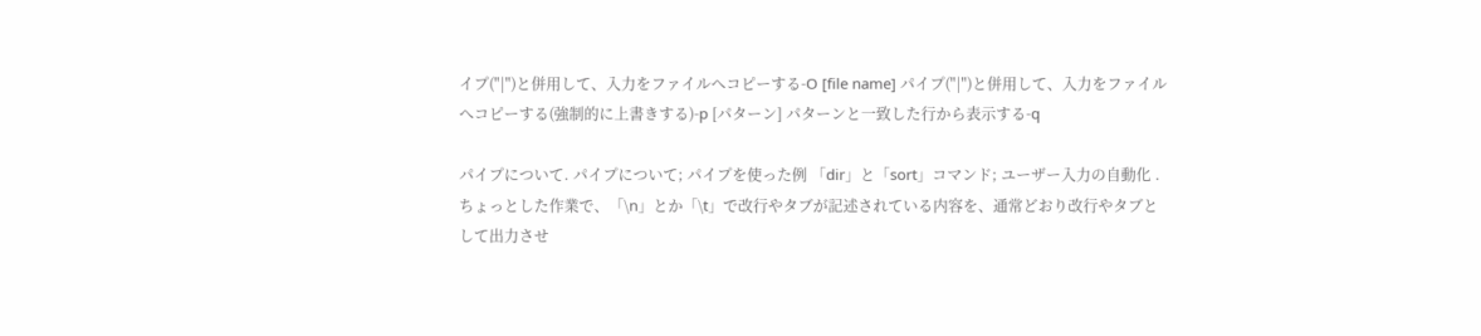イプ("|")と併用して、入力をファイルへコピーする-O [file name] パイプ("|")と併用して、入力をファイルへコピーする(強制的に上書きする)-p [パターン] パターンと一致した行から表示する-q

パイプについて. パイプについて; パイプを使った例 「dir」と「sort」コマンド; ユーザー入力の自動化 . ちょっとした作業で、「\n」とか「\t」で改行やタブが記述されている内容を、通常どおり改行やタブとして出力させ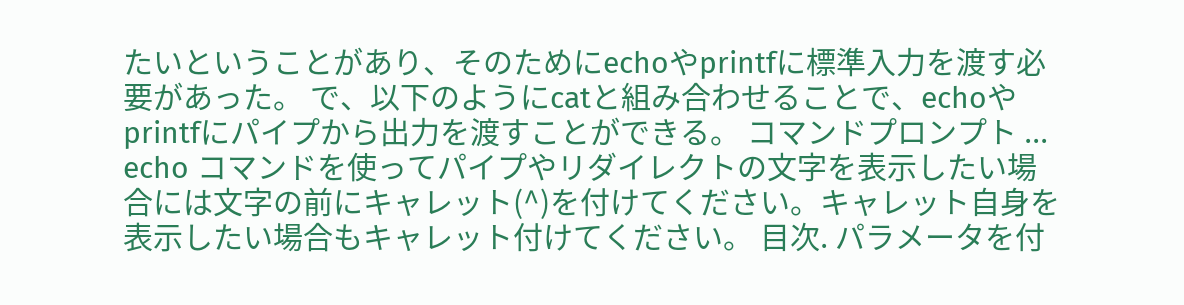たいということがあり、そのためにechoやprintfに標準入力を渡す必要があった。 で、以下のようにcatと組み合わせることで、echoやprintfにパイプから出力を渡すことができる。 コマンドプロンプト ... echo コマンドを使ってパイプやリダイレクトの文字を表示したい場合には文字の前にキャレット(^)を付けてください。キャレット自身を表示したい場合もキャレット付けてください。 目次. パラメータを付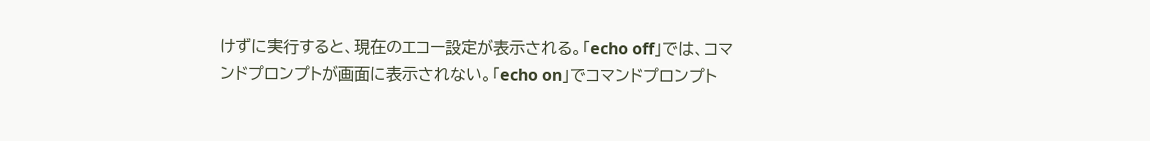けずに実行すると、現在のエコー設定が表示される。「echo off」では、コマンドプロンプトが画面に表示されない。「echo on」でコマンドプロンプト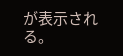が表示される。